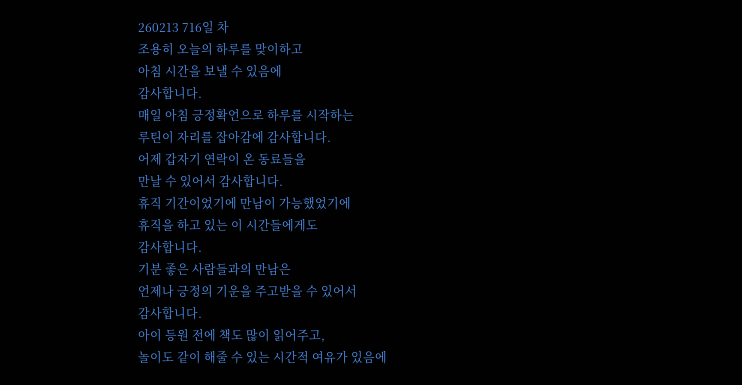260213 716일 차
조용히 오늘의 하루를 맞이하고
아침 시간을 보낼 수 있음에
감사합니다.
매일 아침 긍정확언으로 하루를 시작하는
루틴이 자리를 잡아감에 감사합니다.
어제 갑자기 연락이 온 동료들을
만날 수 있어서 감사합니다.
휴직 기간이었기에 만남이 가능했었기에
휴직을 하고 있는 이 시간들에게도
감사합니다.
기분 좋은 사람들과의 만남은
언제나 긍정의 기운을 주고받을 수 있어서
감사합니다.
아이 등원 전에 책도 많이 읽어주고,
놀이도 같이 해줄 수 있는 시간적 여유가 있음에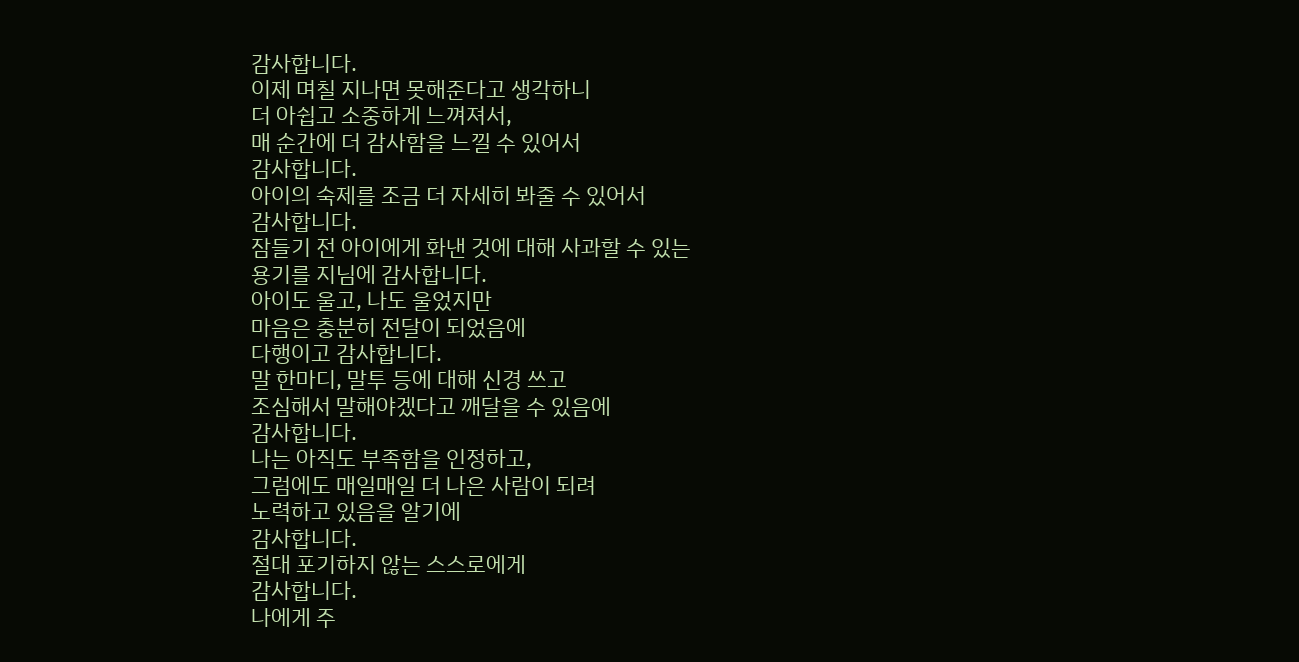감사합니다.
이제 며칠 지나면 못해준다고 생각하니
더 아쉽고 소중하게 느껴져서,
매 순간에 더 감사함을 느낄 수 있어서
감사합니다.
아이의 숙제를 조금 더 자세히 봐줄 수 있어서
감사합니다.
잠들기 전 아이에게 화낸 것에 대해 사과할 수 있는
용기를 지님에 감사합니다.
아이도 울고, 나도 울었지만
마음은 충분히 전달이 되었음에
다행이고 감사합니다.
말 한마디, 말투 등에 대해 신경 쓰고
조심해서 말해야겠다고 깨달을 수 있음에
감사합니다.
나는 아직도 부족함을 인정하고,
그럼에도 매일매일 더 나은 사람이 되려
노력하고 있음을 알기에
감사합니다.
절대 포기하지 않는 스스로에게
감사합니다.
나에게 주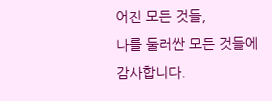어진 모든 것들,
나를 둘러싼 모든 것들에
감사합니다.